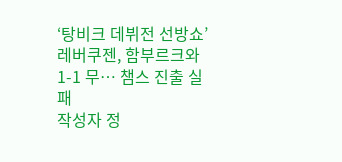‘탕비크 데뷔전 선방쇼’ 레버쿠젠, 함부르크와 1-1 무… 챔스 진출 실패
작성자 정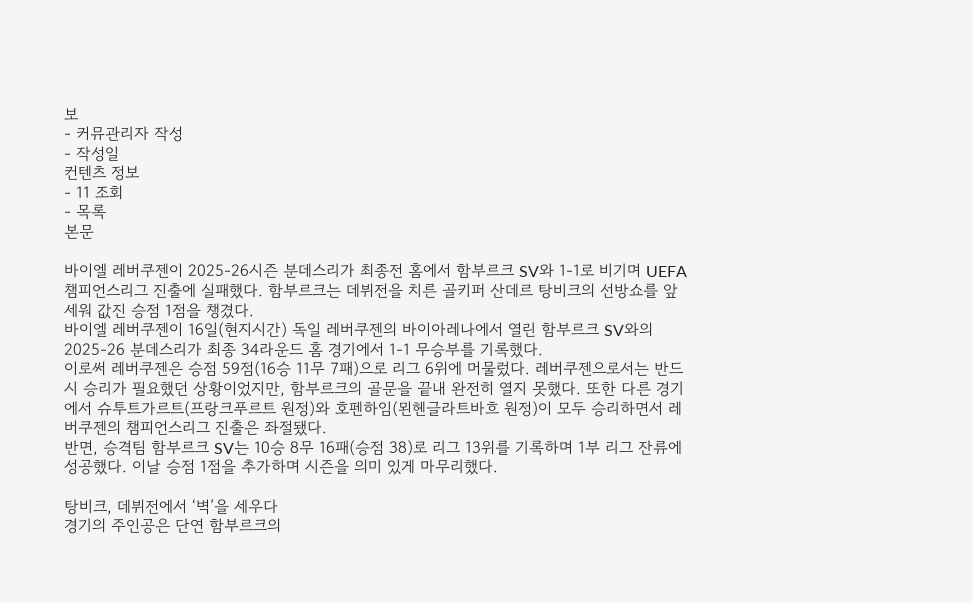보
- 커뮤관리자 작성
- 작성일
컨텐츠 정보
- 11 조회
- 목록
본문

바이엘 레버쿠젠이 2025-26시즌 분데스리가 최종전 홈에서 함부르크 SV와 1-1로 비기며 UEFA 챔피언스리그 진출에 실패했다. 함부르크는 데뷔전을 치른 골키퍼 산데르 탕비크의 선방쇼를 앞세워 값진 승점 1점을 챙겼다.
바이엘 레버쿠젠이 16일(현지시간) 독일 레버쿠젠의 바이아레나에서 열린 함부르크 SV와의 2025-26 분데스리가 최종 34라운드 홈 경기에서 1-1 무승부를 기록했다.
이로써 레버쿠젠은 승점 59점(16승 11무 7패)으로 리그 6위에 머물렀다. 레버쿠젠으로서는 반드시 승리가 필요했던 상황이었지만, 함부르크의 골문을 끝내 완전히 열지 못했다. 또한 다른 경기에서 슈투트가르트(프랑크푸르트 원정)와 호펜하임(묀헨글라트바흐 원정)이 모두 승리하면서 레버쿠젠의 챔피언스리그 진출은 좌절됐다.
반면, 승격팀 함부르크 SV는 10승 8무 16패(승점 38)로 리그 13위를 기록하며 1부 리그 잔류에 성공했다. 이날 승점 1점을 추가하며 시즌을 의미 있게 마무리했다.

탕비크, 데뷔전에서 ‘벽’을 세우다
경기의 주인공은 단연 함부르크의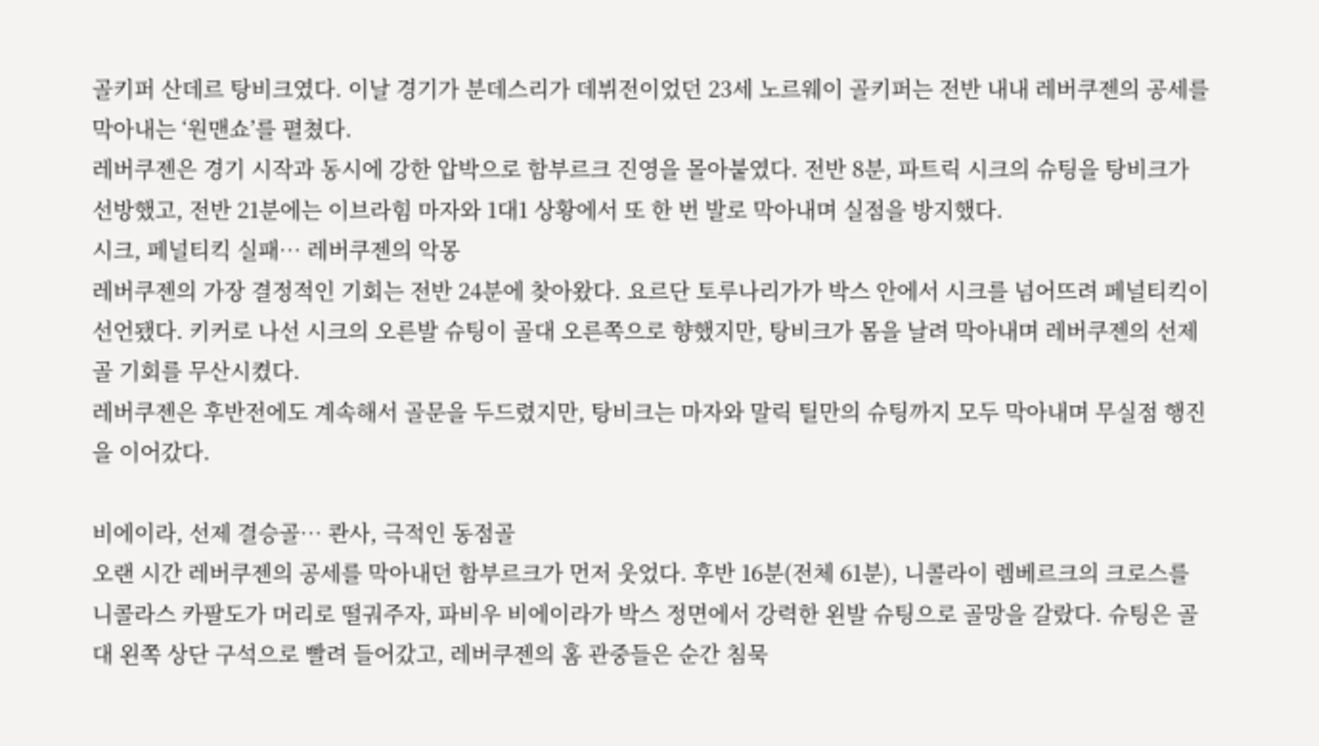골키퍼 산데르 탕비크였다. 이날 경기가 분데스리가 데뷔전이었던 23세 노르웨이 골키퍼는 전반 내내 레버쿠젠의 공세를 막아내는 ‘원맨쇼’를 펼쳤다.
레버쿠젠은 경기 시작과 동시에 강한 압박으로 함부르크 진영을 몰아붙였다. 전반 8분, 파트릭 시크의 슈팅을 탕비크가 선방했고, 전반 21분에는 이브라힘 마자와 1대1 상황에서 또 한 번 발로 막아내며 실점을 방지했다.
시크, 페널티킥 실패… 레버쿠젠의 악몽
레버쿠젠의 가장 결정적인 기회는 전반 24분에 찾아왔다. 요르단 토루나리가가 박스 안에서 시크를 넘어뜨려 페널티킥이 선언됐다. 키커로 나선 시크의 오른발 슈팅이 골대 오른쪽으로 향했지만, 탕비크가 몸을 날려 막아내며 레버쿠젠의 선제골 기회를 무산시켰다.
레버쿠젠은 후반전에도 계속해서 골문을 두드렸지만, 탕비크는 마자와 말릭 틸만의 슈팅까지 모두 막아내며 무실점 행진을 이어갔다.

비에이라, 선제 결승골… 콴사, 극적인 동점골
오랜 시간 레버쿠젠의 공세를 막아내던 함부르크가 먼저 웃었다. 후반 16분(전체 61분), 니콜라이 렘베르크의 크로스를 니콜라스 카팔도가 머리로 떨궈주자, 파비우 비에이라가 박스 정면에서 강력한 왼발 슈팅으로 골망을 갈랐다. 슈팅은 골대 왼쪽 상단 구석으로 빨려 들어갔고, 레버쿠젠의 홈 관중들은 순간 침묵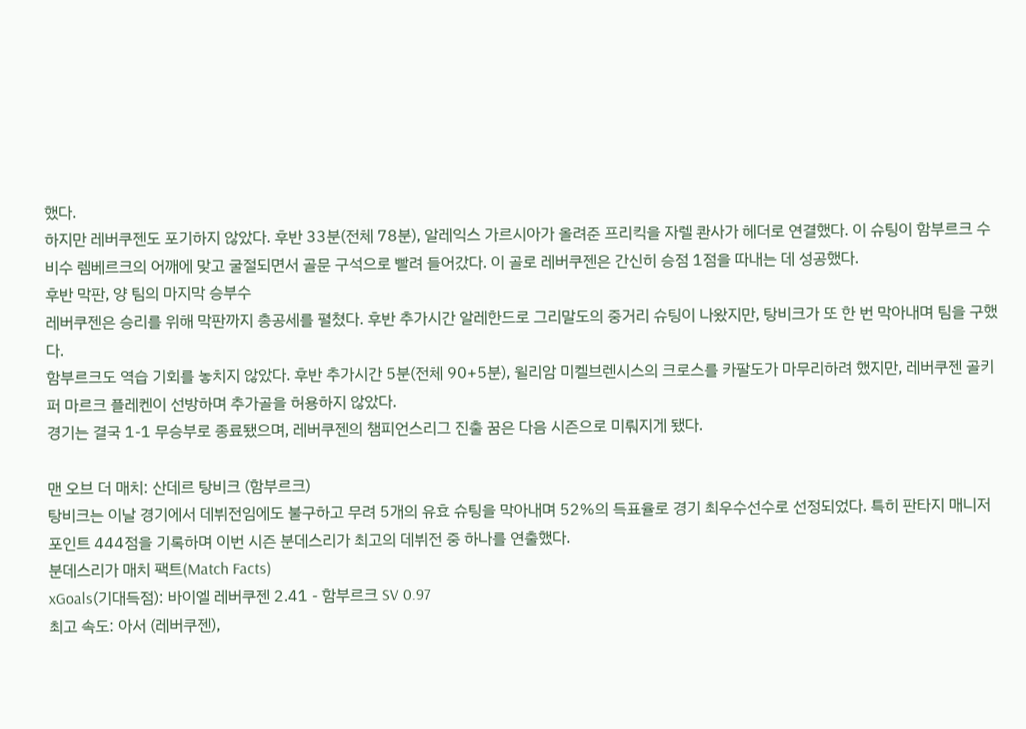했다.
하지만 레버쿠젠도 포기하지 않았다. 후반 33분(전체 78분), 알레익스 가르시아가 올려준 프리킥을 자렐 콴사가 헤더로 연결했다. 이 슈팅이 함부르크 수비수 렘베르크의 어깨에 맞고 굴절되면서 골문 구석으로 빨려 들어갔다. 이 골로 레버쿠젠은 간신히 승점 1점을 따내는 데 성공했다.
후반 막판, 양 팀의 마지막 승부수
레버쿠젠은 승리를 위해 막판까지 총공세를 펼쳤다. 후반 추가시간 알레한드로 그리말도의 중거리 슈팅이 나왔지만, 탕비크가 또 한 번 막아내며 팀을 구했다.
함부르크도 역습 기회를 놓치지 않았다. 후반 추가시간 5분(전체 90+5분), 윌리암 미켈브렌시스의 크로스를 카팔도가 마무리하려 했지만, 레버쿠젠 골키퍼 마르크 플레켄이 선방하며 추가골을 허용하지 않았다.
경기는 결국 1-1 무승부로 종료됐으며, 레버쿠젠의 챔피언스리그 진출 꿈은 다음 시즌으로 미뤄지게 됐다.

맨 오브 더 매치: 산데르 탕비크 (함부르크)
탕비크는 이날 경기에서 데뷔전임에도 불구하고 무려 5개의 유효 슈팅을 막아내며 52%의 득표율로 경기 최우수선수로 선정되었다. 특히 판타지 매니저 포인트 444점을 기록하며 이번 시즌 분데스리가 최고의 데뷔전 중 하나를 연출했다.
분데스리가 매치 팩트(Match Facts)
xGoals(기대득점): 바이엘 레버쿠젠 2.41 - 함부르크 SV 0.97
최고 속도: 아서 (레버쿠젠),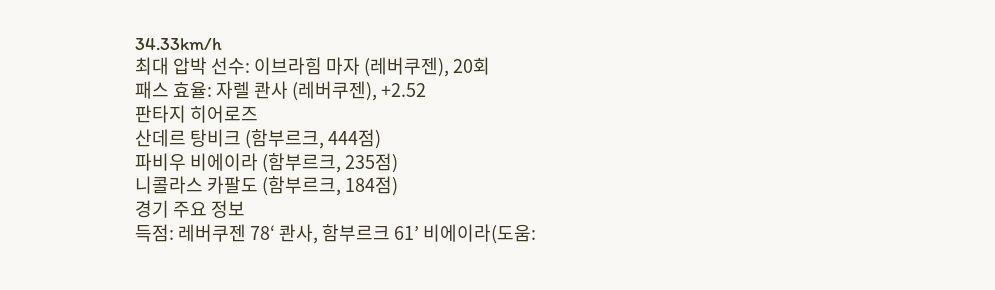34.33km/h
최대 압박 선수: 이브라힘 마자 (레버쿠젠), 20회
패스 효율: 자렐 콴사 (레버쿠젠), +2.52
판타지 히어로즈
산데르 탕비크 (함부르크, 444점)
파비우 비에이라 (함부르크, 235점)
니콜라스 카팔도 (함부르크, 184점)
경기 주요 정보
득점: 레버쿠젠 78‘ 콴사, 함부르크 61’ 비에이라(도움: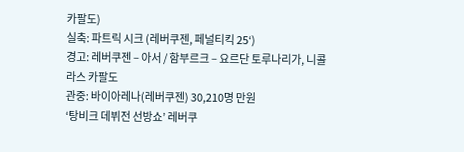카팔도)
실축: 파트릭 시크 (레버쿠젠, 페널티킥 25‘)
경고: 레버쿠젠 – 아서 / 함부르크 – 요르단 토루나리가, 니콜라스 카팔도
관중: 바이아레나(레버쿠젠) 30,210명 만원
‘탕비크 데뷔전 선방쇼’ 레버쿠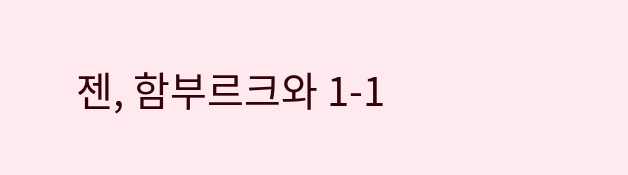젠, 함부르크와 1-1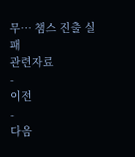무… 챔스 진출 실패
관련자료
-
이전
-
다음